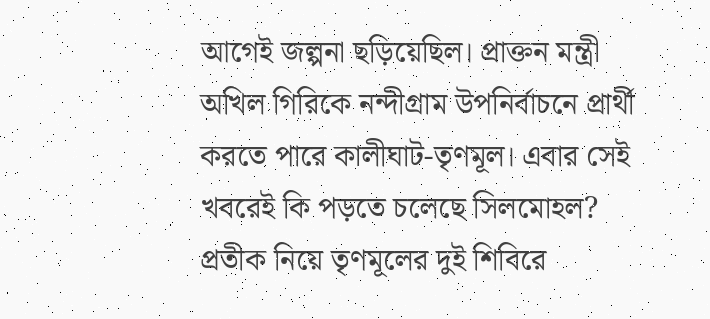আগেই জল্পনা ছড়িয়েছিল। প্রাক্তন মন্ত্রী অখিল গিরিকে নন্দীগ্রাম উপনির্বাচনে প্রার্থী করতে পারে কালীঘাট-তৃণমূল। এবার সেই খবরেই কি পড়তে চলেছে সিলমোহল? প্রতীক নিয়ে তৃণমূলের দুই শিবিরে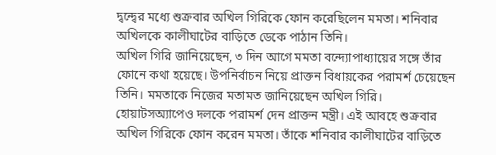দ্বন্দ্বের মধ্যে শুক্রবার অখিল গিরিকে ফোন করেছিলেন মমতা। শনিবার অখিলকে কালীঘাটের বাড়িতে ডেকে পাঠান তিনি।
অখিল গিরি জানিয়েছেন, ৩ দিন আগে মমতা বন্দ্যোপাধ্যায়ের সঙ্গে তাঁর ফোনে কথা হয়েছে। উপনির্বাচন নিয়ে প্রাক্তন বিধায়কের পরামর্শ চেয়েছেন তিনি। মমতাকে নিজের মতামত জানিয়েছেন অখিল গিরি। হোয়াটসঅ্যাপেও দলকে পরামর্শ দেন প্রাক্তন মন্ত্রী। এই আবহে শুক্রবার অখিল গিরিকে ফোন করেন মমতা। তাঁকে শনিবার কালীঘাটের বাড়িতে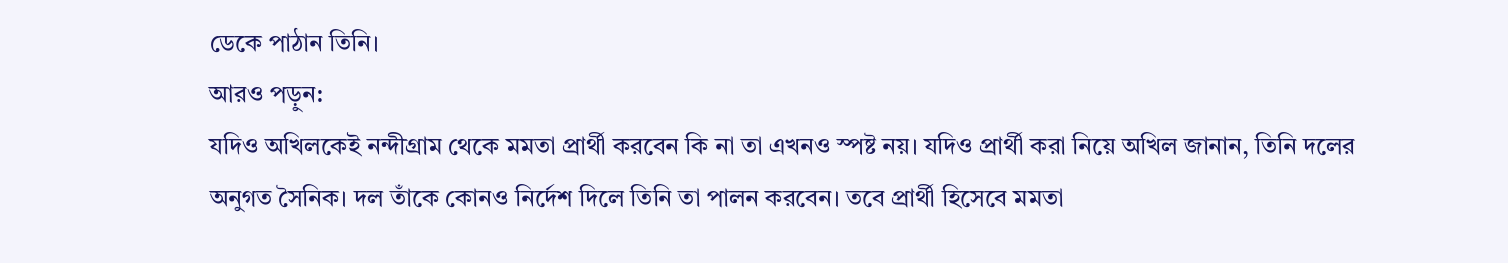ডেকে পাঠান তিনি।
আরও পড়ুন:
যদিও অখিলকেই নন্দীগ্রাম থেকে মমতা প্রার্থী করবেন কি না তা এখনও স্পষ্ট নয়। যদিও প্রার্থী করা নিয়ে অখিল জানান, তিনি দলের অনুগত সৈনিক। দল তাঁকে কোনও নির্দেশ দিলে তিনি তা পালন করবেন। তবে প্রার্থী হিসেবে মমতা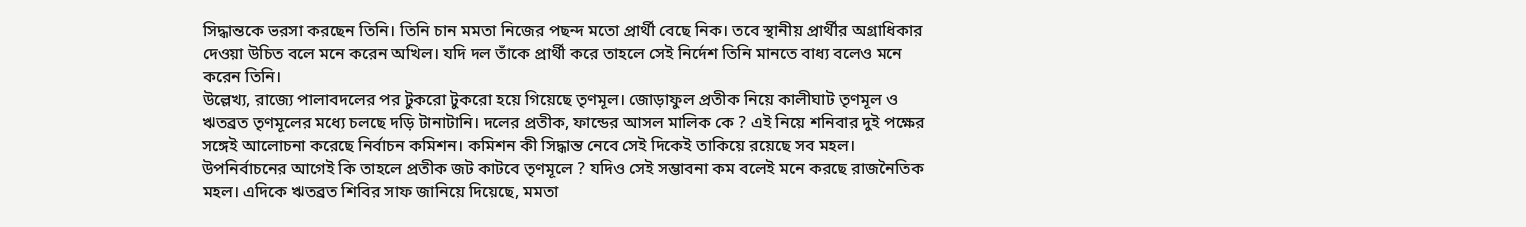সিদ্ধান্তকে ভরসা করছেন তিনি। তিনি চান মমতা নিজের পছন্দ মতো প্রার্থী বেছে নিক। তবে স্থানীয় প্রার্থীর অগ্রাধিকার দেওয়া উচিত বলে মনে করেন অখিল। যদি দল তাঁকে প্রার্থী করে তাহলে সেই নির্দেশ তিনি মানতে বাধ্য বলেও মনে করেন তিনি।
উল্লেখ্য, রাজ্যে পালাবদলের পর টুকরো টুকরো হয়ে গিয়েছে তৃণমূল। জোড়াফুল প্রতীক নিয়ে কালীঘাট তৃণমূল ও ঋতব্রত তৃণমূলের মধ্যে চলছে দড়ি টানাটানি। দলের প্রতীক, ফান্ডের আসল মালিক কে ? এই নিয়ে শনিবার দুই পক্ষের সঙ্গেই আলোচনা করেছে নির্বাচন কমিশন। কমিশন কী সিদ্ধান্ত নেবে সেই দিকেই তাকিয়ে রয়েছে সব মহল। উপনির্বাচনের আগেই কি তাহলে প্রতীক জট কাটবে তৃণমূলে ? যদিও সেই সম্ভাবনা কম বলেই মনে করছে রাজনৈতিক মহল। এদিকে ঋতব্রত শিবির সাফ জানিয়ে দিয়েছে, মমতা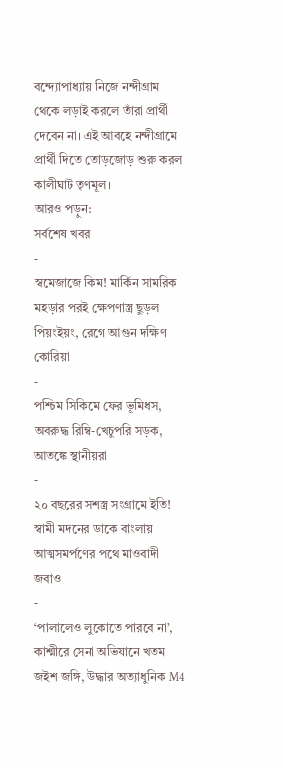বন্দ্যোপাধ্যায় নিজে নন্দীগ্রাম থেকে লড়াই করলে তাঁরা প্রার্থী দেবেন না। এই আবহে নন্দীগ্রামে প্রার্থী দিতে তোড়জোড় শুরু করল কালীঘাট তৃণমূল।
আরও পড়ুন:
সর্বশেষ খবর
-
স্বমেজাজে কিম! মার্কিন সামরিক মহড়ার পরই ক্ষেপণাস্ত্র ছুড়ল পিয়ংইয়ং, রেগে আগুন দক্ষিণ কোরিয়া
-
পশ্চিম সিকিমে ফের ভূমিধস, অবরুদ্ধ রিম্বি-খেচুপরি সড়ক, আতঙ্কে স্থানীয়রা
-
২০ বছরের সশস্ত্র সংগ্রামে ইতি! স্বামী মদনের ডাকে বাংলায় আত্মসমর্পণের পথে মাওবাদী জবাও
-
‘পালালেও লুকোতে পারবে না’, কাশ্মীরে সেনা অভিযানে খতম জইশ জঙ্গি, উদ্ধার অত্যাধুনিক M4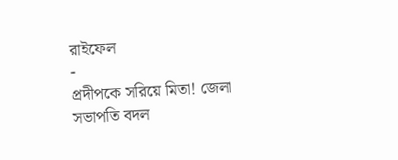রাইফেল
-
প্রদীপকে সরিয়ে মিতা! জেলা সভাপতি বদল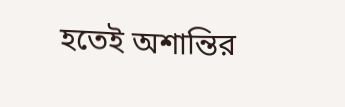হতেই অশান্তির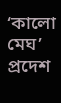‘কালো মেঘ’ প্রদেশ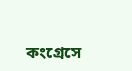কংগ্রেসে